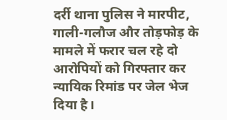दर्री थाना पुलिस ने मारपीट, गाली-गलौज और तोड़फोड़ के मामले में फरार चल रहे दो आरोपियों को गिरफ्तार कर न्यायिक रिमांड पर जेल भेज दिया है।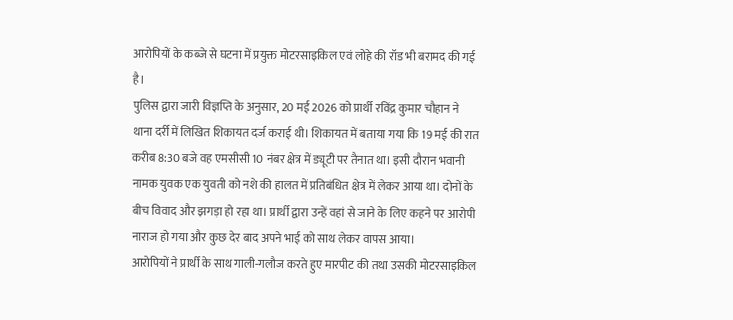आरोपियों के कब्जे से घटना में प्रयुक्त मोटरसाइकिल एवं लोहे की रॉड भी बरामद की गई है।
पुलिस द्वारा जारी विज्ञप्ति के अनुसार, 20 मई 2026 को प्रार्थी रविंद्र कुमार चौहान ने थाना दर्री में लिखित शिकायत दर्ज कराई थी। शिकायत में बताया गया कि 19 मई की रात करीब 8:30 बजे वह एमसीसी 10 नंबर क्षेत्र में ड्यूटी पर तैनात था। इसी दौरान भवानी नामक युवक एक युवती को नशे की हालत में प्रतिबंधित क्षेत्र में लेकर आया था। दोनों के बीच विवाद और झगड़ा हो रहा था। प्रार्थी द्वारा उन्हें वहां से जाने के लिए कहने पर आरोपी नाराज हो गया और कुछ देर बाद अपने भाई को साथ लेकर वापस आया।
आरोपियों ने प्रार्थी के साथ गाली-गलौज करते हुए मारपीट की तथा उसकी मोटरसाइकिल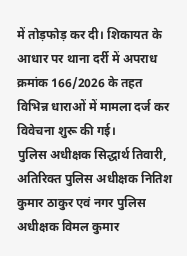में तोड़फोड़ कर दी। शिकायत के आधार पर थाना दर्री में अपराध क्रमांक 166/2026 के तहत विभिन्न धाराओं में मामला दर्ज कर विवेचना शुरू की गई।
पुलिस अधीक्षक सिद्धार्थ तिवारी, अतिरिक्त पुलिस अधीक्षक नितिश कुमार ठाकुर एवं नगर पुलिस अधीक्षक विमल कुमार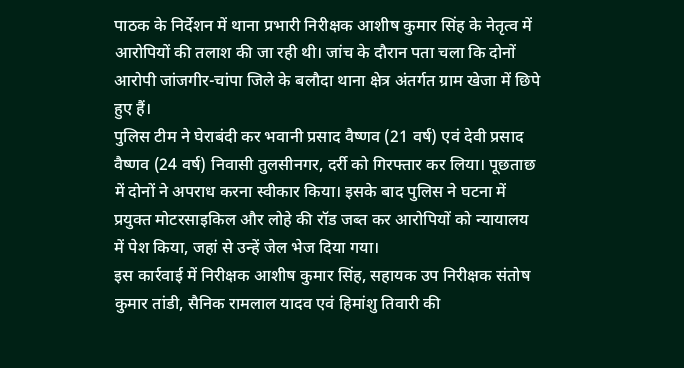पाठक के निर्देशन में थाना प्रभारी निरीक्षक आशीष कुमार सिंह के नेतृत्व में आरोपियों की तलाश की जा रही थी। जांच के दौरान पता चला कि दोनों आरोपी जांजगीर-चांपा जिले के बलौदा थाना क्षेत्र अंतर्गत ग्राम खेजा में छिपे हुए हैं।
पुलिस टीम ने घेराबंदी कर भवानी प्रसाद वैष्णव (21 वर्ष) एवं देवी प्रसाद वैष्णव (24 वर्ष) निवासी तुलसीनगर, दर्री को गिरफ्तार कर लिया। पूछताछ में दोनों ने अपराध करना स्वीकार किया। इसके बाद पुलिस ने घटना में प्रयुक्त मोटरसाइकिल और लोहे की रॉड जब्त कर आरोपियों को न्यायालय में पेश किया, जहां से उन्हें जेल भेज दिया गया।
इस कार्रवाई में निरीक्षक आशीष कुमार सिंह, सहायक उप निरीक्षक संतोष कुमार तांडी, सैनिक रामलाल यादव एवं हिमांशु तिवारी की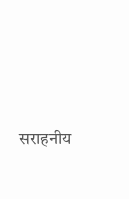सराहनीय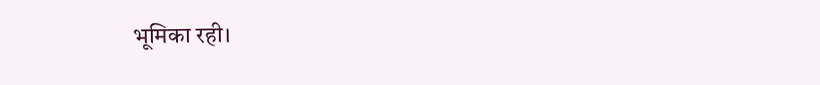भूमिका रही।